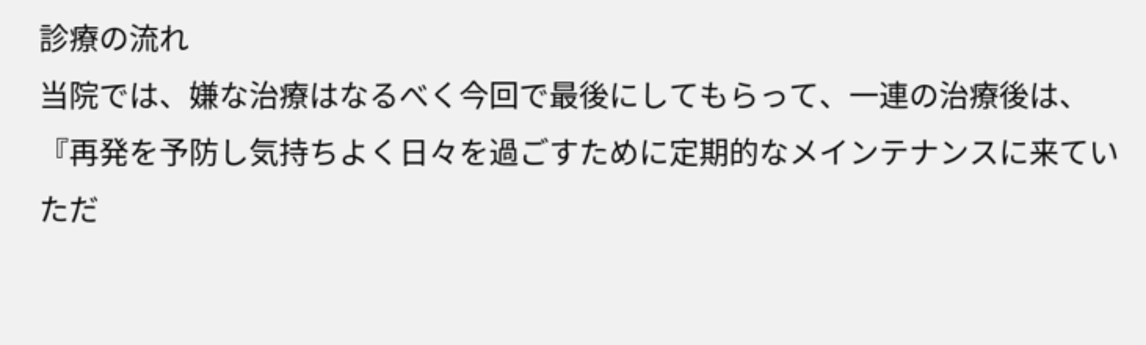診療の流れ
当院では、嫌な治療はなるべく今回で最後にしてもらって、一連の治療後は、
『再発を予防し気持ちよく日々を過ごすために定期的なメインテナンスに来ていただ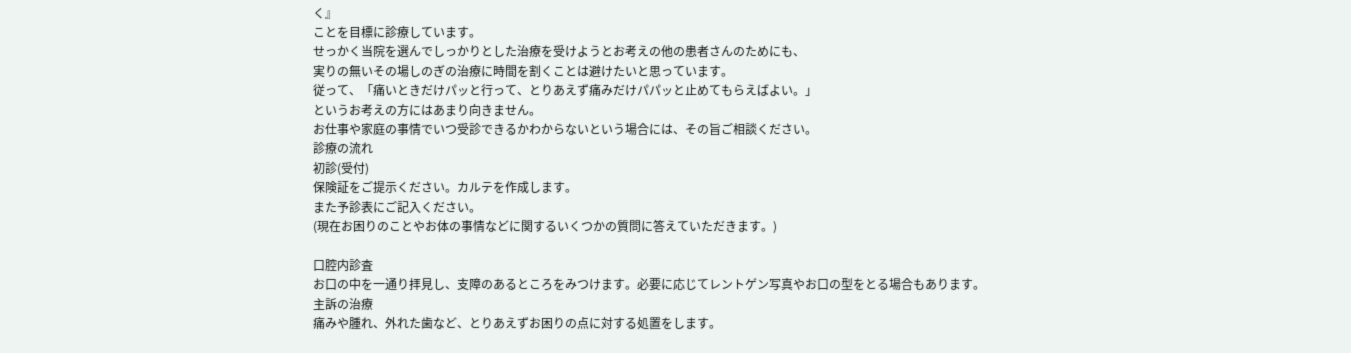く』
ことを目標に診療しています。
せっかく当院を選んでしっかりとした治療を受けようとお考えの他の患者さんのためにも、
実りの無いその場しのぎの治療に時間を割くことは避けたいと思っています。
従って、「痛いときだけパッと行って、とりあえず痛みだけパパッと止めてもらえばよい。」
というお考えの方にはあまり向きません。
お仕事や家庭の事情でいつ受診できるかわからないという場合には、その旨ご相談ください。
診療の流れ
初診(受付)
保険証をご提示ください。カルテを作成します。
また予診表にご記入ください。
(現在お困りのことやお体の事情などに関するいくつかの質問に答えていただきます。)

口腔内診査
お口の中を一通り拝見し、支障のあるところをみつけます。必要に応じてレントゲン写真やお口の型をとる場合もあります。
主訴の治療
痛みや腫れ、外れた歯など、とりあえずお困りの点に対する処置をします。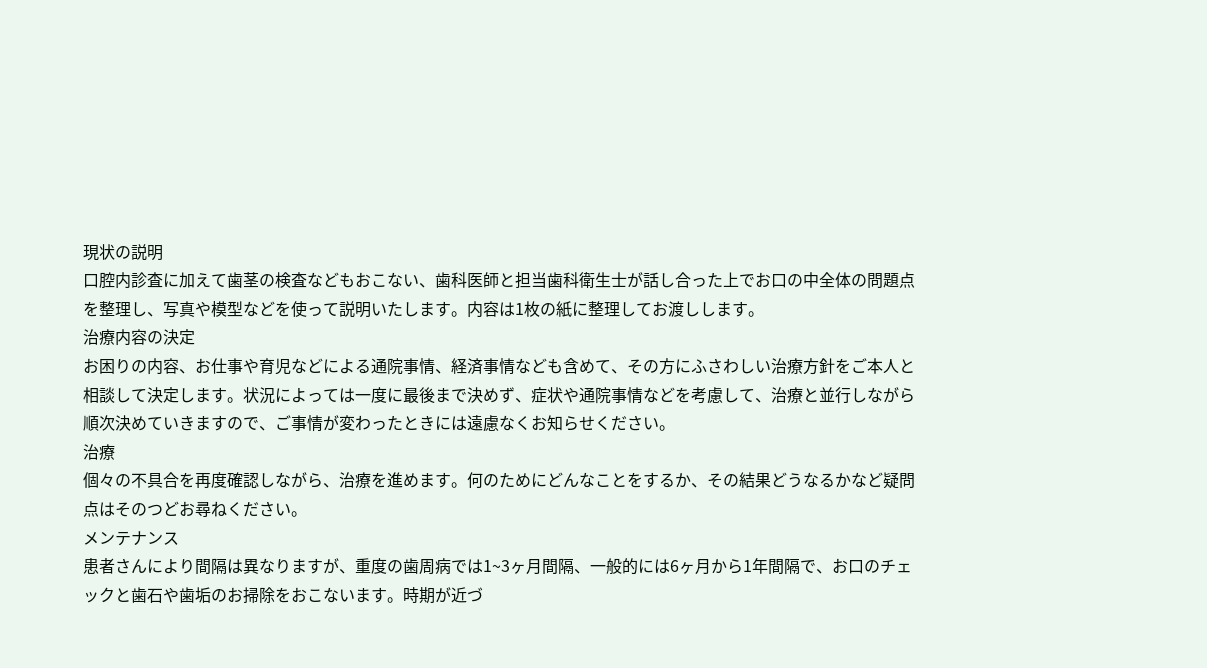現状の説明
口腔内診査に加えて歯茎の検査などもおこない、歯科医師と担当歯科衛生士が話し合った上でお口の中全体の問題点を整理し、写真や模型などを使って説明いたします。内容は1枚の紙に整理してお渡しします。
治療内容の決定
お困りの内容、お仕事や育児などによる通院事情、経済事情なども含めて、その方にふさわしい治療方針をご本人と相談して決定します。状況によっては一度に最後まで決めず、症状や通院事情などを考慮して、治療と並行しながら順次決めていきますので、ご事情が変わったときには遠慮なくお知らせください。
治療
個々の不具合を再度確認しながら、治療を進めます。何のためにどんなことをするか、その結果どうなるかなど疑問点はそのつどお尋ねください。
メンテナンス
患者さんにより間隔は異なりますが、重度の歯周病では1~3ヶ月間隔、一般的には6ヶ月から1年間隔で、お口のチェックと歯石や歯垢のお掃除をおこないます。時期が近づ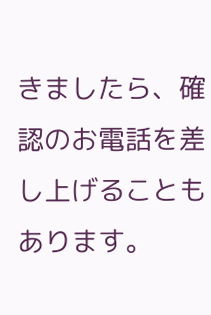きましたら、確認のお電話を差し上げることもあります。